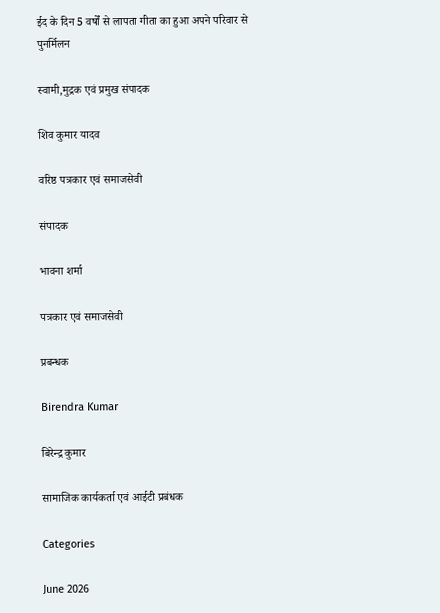ईद के दिन 5 वर्षों से लापता गीता का हुआ अपने परिवार से पुनर्मिलन

स्वामी,मुद्रक एवं प्रमुख संपादक

शिव कुमार यादव

वरिष्ठ पत्रकार एवं समाजसेवी

संपादक

भावना शर्मा

पत्रकार एवं समाजसेवी

प्रबन्धक

Birendra Kumar

बिरेन्द्र कुमार

सामाजिक कार्यकर्ता एवं आईटी प्रबंधक

Categories

June 2026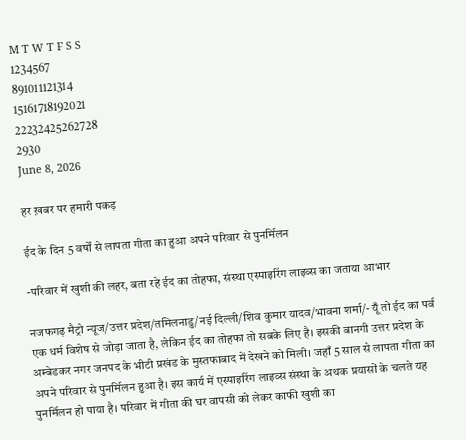M T W T F S S
1234567
891011121314
15161718192021
22232425262728
2930
June 8, 2026

हर ख़बर पर हमारी पकड़

ईद के दिन 5 वर्षों से लापता गीता का हुआ अपने परिवार से पुनर्मिलन

-परिवार में खुशी की लहर, बता रहे ईद का तोहफा, संस्था एस्पाइरिंग लाइव्स का जताया आभार

नजफगढ़ मैट्रो न्यूज/उत्तर प्रदेश/तमिलनाडु/नई दिल्ली/शिव कुमार यादव/भावना शर्मा/- यूँ तो ईद का पर्व एक धर्म विशेष से जोड़ा जाता है, लेकिन ईद का तोहफा तो सबके लिए है। इसकी बानगी उत्तर प्रदेश के अम्बेडकर नगर जनपद के भीटी प्रखंड के मुस्तफाबाद में देखने को मिली। जहाँ 5 साल से लापता गीता का अपने परिवार से पुनर्मिलन हुआ है। इस कार्य में एस्पाइरिंग लाइव्स संस्था के अथक प्रयासों के चलते यह पुनर्मिलन हो पाया है। परिवार में गीता की घर वापसी को लेकर काफी खुशी का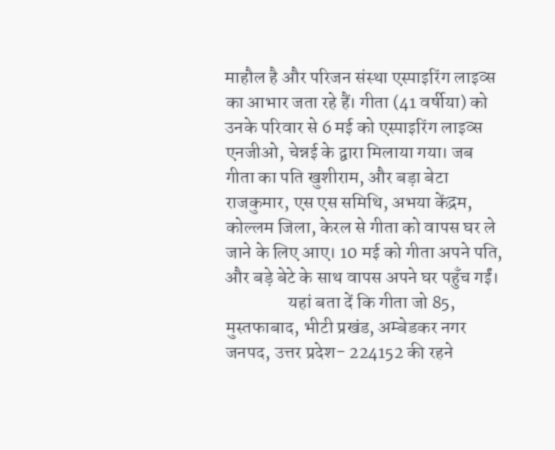माहौल है और परिजन संस्था एस्पाइरिंग लाइव्स का आभार जता रहे हैं। गीता (41 वर्षीया) को उनके परिवार से 6 मई को एस्पाइरिंग लाइव्स एनजीओ, चेन्नई के द्वारा मिलाया गया। जब गीता का पति खुशीराम, और बड़ा बेटा राजकुमार, एस एस समिथि, अभया केंद्रम, कोल्लम जिला, केरल से गीता को वापस घर ले जाने के लिए आए। 10 मई को गीता अपने पति, और बड़े बेटे के साथ वापस अपने घर पहुँच गईं।
                 यहां बता दें कि गीता जो 85, मुस्तफाबाद, भीटी प्रखंड, अम्बेडकर नगर जनपद, उत्तर प्रदेश- 224152 की रहने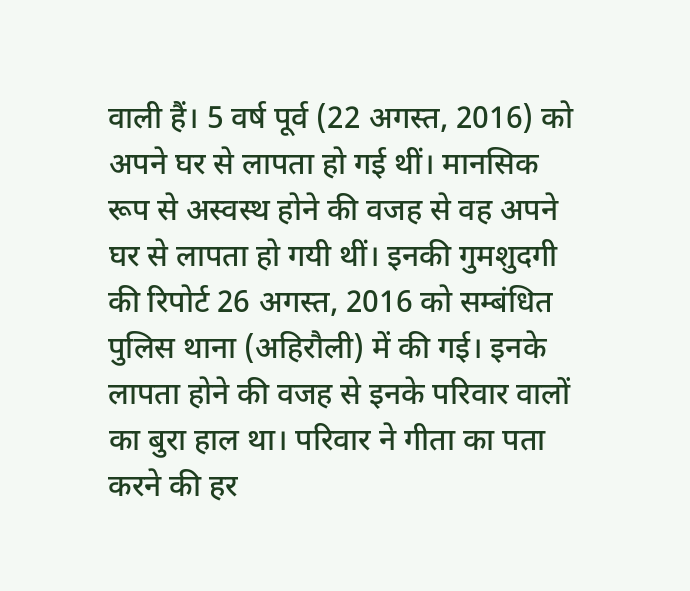वाली हैं। 5 वर्ष पूर्व (22 अगस्त, 2016) को अपने घर से लापता हो गई थीं। मानसिक रूप से अस्वस्थ होने की वजह से वह अपने घर से लापता हो गयी थीं। इनकी गुमशुदगी की रिपोर्ट 26 अगस्त, 2016 को सम्बंधित पुलिस थाना (अहिरौली) में की गई। इनके लापता होने की वजह से इनके परिवार वालों का बुरा हाल था। परिवार ने गीता का पता करने की हर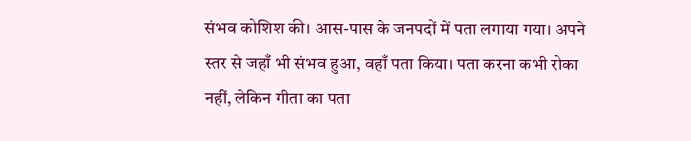संभव कोशिश की। आस-पास के जनपदों में पता लगाया गया। अपने स्तर से जहाँ भी संभव हुआ, वहाँ पता किया। पता करना कभी रोका नहीं, लेकिन गीता का पता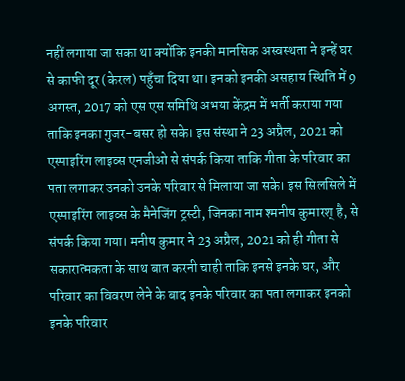नहीं लगाया जा सका था क्योंकि इनकी मानसिक अस्वस्थता ने इन्हें घर से काफी दूर (केरल) पहुँचा दिया था। इनको इनकी असहाय स्थिति में 9 अगस्त, 2017 को एस एस समिथि अभया केंद्रम में भर्ती कराया गया ताकि इनका गुजर-बसर हो सके। इस संस्था ने 23 अप्रैल, 2021 को एस्पाइरिंग लाइव्स एनजीओ से संपर्क किया ताकि गीता के परिवार का पता लगाकर उनको उनके परिवार से मिलाया जा सके। इस सिलसिले में एस्पाइरिंग लाइव्स के मैनेजिंग ट्रस्टी, जिनका नाम श्मनीष कुमारश् है, से संपर्क किया गया। मनीष कुमार ने 23 अप्रैल, 2021 को ही गीता से सकारात्मकता के साथ बात करनी चाही ताकि इनसे इनके घर, और परिवार का विवरण लेने के बाद इनके परिवार का पता लगाकर इनको इनके परिवार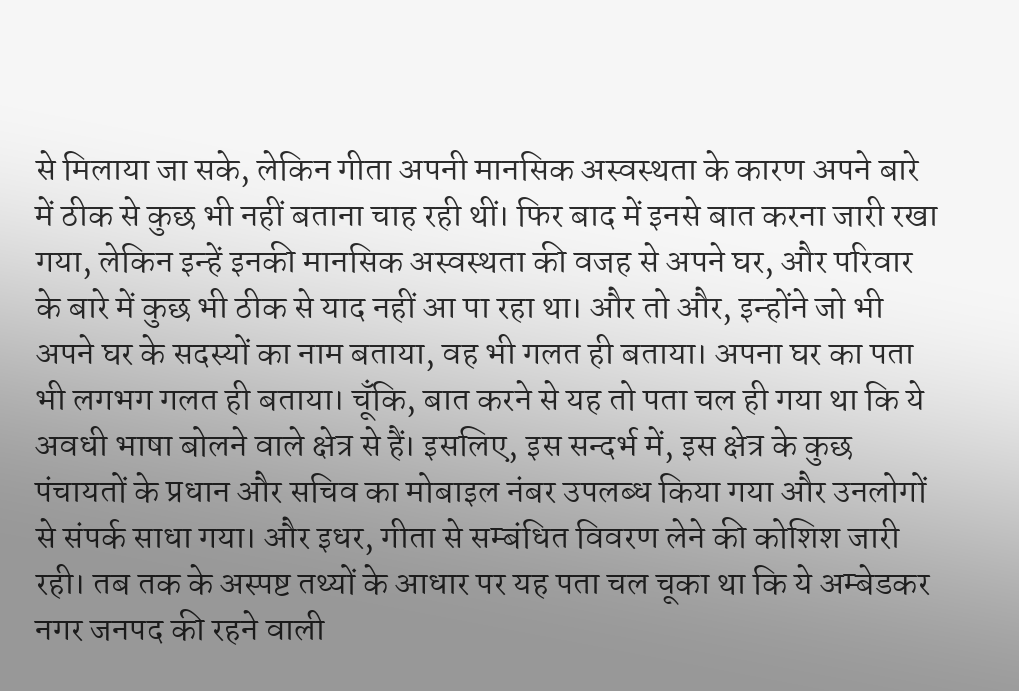से मिलाया जा सके, लेकिन गीता अपनी मानसिक अस्वस्थता के कारण अपने बारे में ठीक से कुछ भी नहीं बताना चाह रही थीं। फिर बाद में इनसे बात करना जारी रखा गया, लेकिन इन्हें इनकी मानसिक अस्वस्थता की वजह से अपने घर, और परिवार के बारे में कुछ भी ठीक से याद नहीं आ पा रहा था। और तो और, इन्होंने जो भी अपने घर के सदस्यों का नाम बताया, वह भी गलत ही बताया। अपना घर का पता भी लगभग गलत ही बताया। चूँकि, बात करने से यह तो पता चल ही गया था कि ये अवधी भाषा बोलने वाले क्षेत्र से हैं। इसलिए, इस सन्दर्भ में, इस क्षेत्र के कुछ पंचायतों के प्रधान और सचिव का मोबाइल नंबर उपलब्ध किया गया और उनलोगों से संपर्क साधा गया। और इधर, गीता से सम्बंधित विवरण लेने की कोशिश जारी रही। तब तक के अस्पष्ट तथ्यों के आधार पर यह पता चल चूका था कि ये अम्बेडकर नगर जनपद की रहने वाली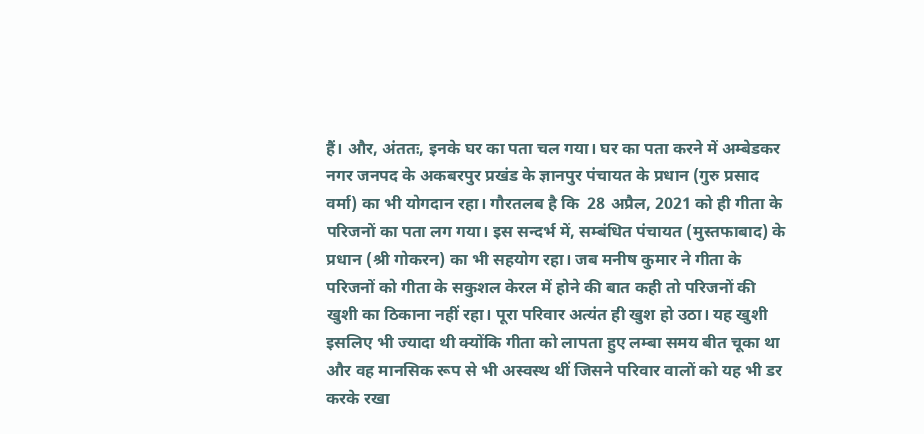हैं। और, अंततः, इनके घर का पता चल गया। घर का पता करने में अम्बेडकर नगर जनपद के अकबरपुर प्रखंड के ज्ञानपुर पंचायत के प्रधान (गुरु प्रसाद वर्मा) का भी योगदान रहा। गौरतलब है कि  28 अप्रैल, 2021 को ही गीता के परिजनों का पता लग गया। इस सन्दर्भ में, सम्बंधित पंचायत (मुस्तफाबाद) के प्रधान (श्री गोकरन) का भी सहयोग रहा। जब मनीष कुमार ने गीता के परिजनों को गीता के सकुशल केरल में होने की बात कही तो परिजनों की खुशी का ठिकाना नहीं रहा। पूरा परिवार अत्यंत ही खुश हो उठा। यह खुशी इसलिए भी ज्यादा थी क्योंकि गीता को लापता हुए लम्बा समय बीत चूका था और वह मानसिक रूप से भी अस्वस्थ थीं जिसने परिवार वालों को यह भी डर करके रखा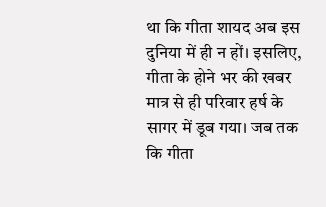था कि गीता शायद अब इस दुनिया में ही न हों। इसलिए, गीता के होने भर की खबर मात्र से ही परिवार हर्ष के सागर में डूब गया। जब तक कि गीता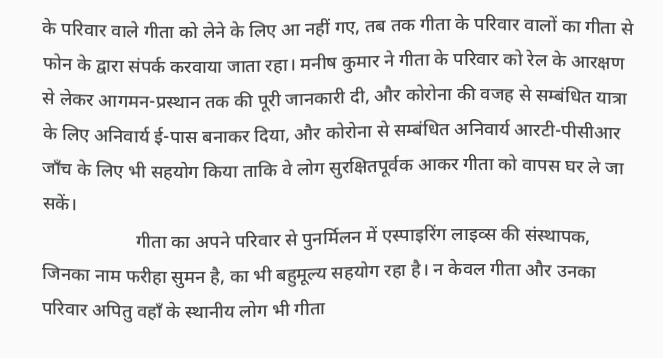के परिवार वाले गीता को लेने के लिए आ नहीं गए, तब तक गीता के परिवार वालों का गीता से फोन के द्वारा संपर्क करवाया जाता रहा। मनीष कुमार ने गीता के परिवार को रेल के आरक्षण से लेकर आगमन-प्रस्थान तक की पूरी जानकारी दी, और कोरोना की वजह से सम्बंधित यात्रा के लिए अनिवार्य ई-पास बनाकर दिया, और कोरोना से सम्बंधित अनिवार्य आरटी-पीसीआर जाँच के लिए भी सहयोग किया ताकि वे लोग सुरक्षितपूर्वक आकर गीता को वापस घर ले जा सकें।
                    गीता का अपने परिवार से पुनर्मिलन में एस्पाइरिंग लाइव्स की संस्थापक, जिनका नाम फरीहा सुमन है, का भी बहुमूल्य सहयोग रहा है। न केवल गीता और उनका परिवार अपितु वहाँ के स्थानीय लोग भी गीता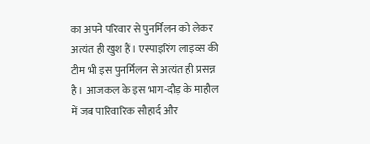का अपने परिवार से पुनर्मिलन को लेकर अत्यंत ही खुश हैं। एस्पाइरिंग लाइव्स की टीम भी इस पुनर्मिलन से अत्यंत ही प्रसन्न है। आजकल के इस भाग-दौड़ के माहौल में जब पारिवारिक सौहार्द और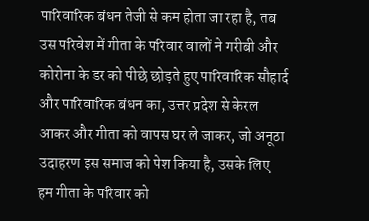पारिवारिक बंधन तेजी से कम होता जा रहा है, तब उस परिवेश में गीता के परिवार वालों ने गरीबी और कोरोना के डर को पीछे छोड़ते हुए पारिवारिक सौहार्द और पारिवारिक बंधन का, उत्तर प्रदेश से केरल आकर और गीता को वापस घर ले जाकर, जो अनूठा उदाहरण इस समाज को पेश किया है, उसके लिए हम गीता के परिवार को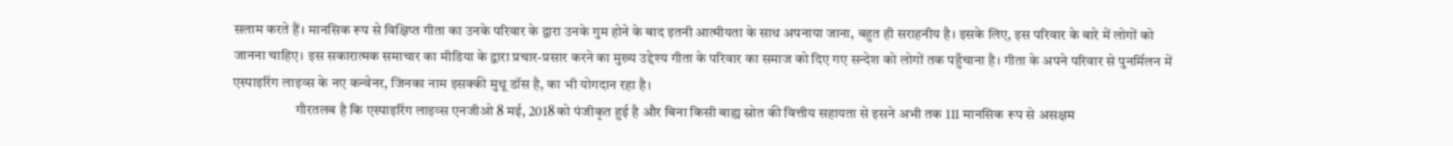सलाम करते हैं। मानसिक रूप से विक्षिप्त गीता का उनके परिवार के द्वारा उनके गुम होने के बाद इतनी आत्मीयता के साथ अपनाया जाना, बहुत ही सराहनीय है। इसके लिए, इस परिवार के बारे में लोगों को जानना चाहिए। इस सकारात्मक समाचार का मीडिया के द्वारा प्रचार-प्रसार करने का मुख्य उद्देश्य गीता के परिवार का समाज को दिए गए सन्देश को लोगों तक पहुँचाना है। गीता के अपने परिवार से पुनर्मिलन में एस्पाइरिंग लाइव्स के नए कन्वेनर, जिनका नाम इसक्की मुथू डॉस है, का भी योगदान रहा है।
                      गौरतलब है कि एस्पाइरिंग लाइव्स एनजीओ 8 मई, 2018 को पंजीकृत हुई है और बिना किसी बाह्य स्रोत की वित्तीय सहायता से इसने अभी तक 111 मानसिक रूप से असक्षम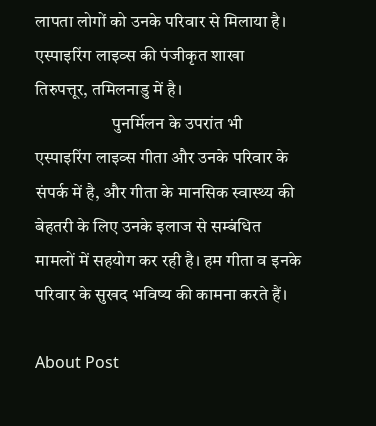लापता लोगों को उनके परिवार से मिलाया है। एस्पाइरिंग लाइव्स की पंजीकृत शाखा तिरुपत्तूर, तमिलनाडु में है।
                      पुनर्मिलन के उपरांत भी एस्पाइरिंग लाइव्स गीता और उनके परिवार के संपर्क में है, और गीता के मानसिक स्वास्थ्य की बेहतरी के लिए उनके इलाज से सम्बंधित मामलों में सहयोग कर रही है। हम गीता व इनके परिवार के सुखद भविष्य की कामना करते हैं।

About Post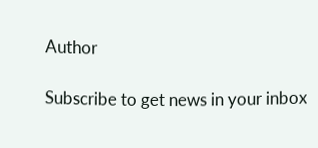Author

Subscribe to get news in your inbox